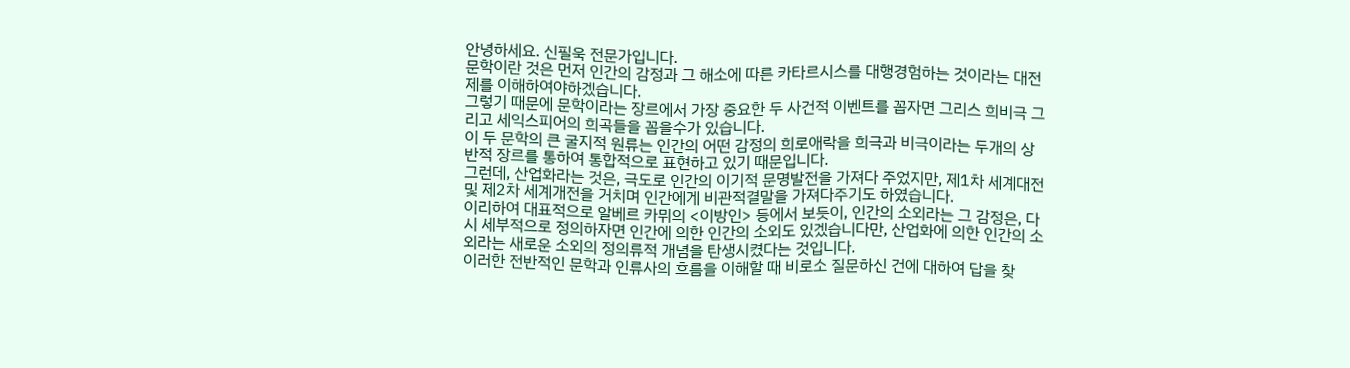안녕하세요. 신필욱 전문가입니다.
문학이란 것은 먼저 인간의 감정과 그 해소에 따른 카타르시스를 대행경험하는 것이라는 대전제를 이해하여야하겠습니다.
그렇기 때문에 문학이라는 장르에서 가장 중요한 두 사건적 이벤트를 꼽자면 그리스 희비극 그리고 세익스피어의 희곡들을 꼽을수가 있습니다.
이 두 문학의 큰 굴지적 원류는 인간의 어떤 감정의 희로애락을 희극과 비극이라는 두개의 상반적 장르를 통하여 통합적으로 표현하고 있기 때문입니다.
그런데, 산업화라는 것은, 극도로 인간의 이기적 문명발전을 가져다 주었지만, 제1차 세계대전 및 제2차 세계개전을 거치며 인간에게 비관적결말을 가져다주기도 하였습니다.
이리하여 대표적으로 알베르 카뮈의 <이방인> 등에서 보듯이, 인간의 소외라는 그 감정은, 다시 세부적으로 정의하자면 인간에 의한 인간의 소외도 있겠습니다만, 산업화에 의한 인간의 소외라는 새로운 소외의 정의류적 개념을 탄생시켰다는 것입니다.
이러한 전반적인 문학과 인류사의 흐름을 이해할 때 비로소 질문하신 건에 대하여 답을 찾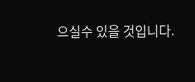으실수 있을 것입니다.